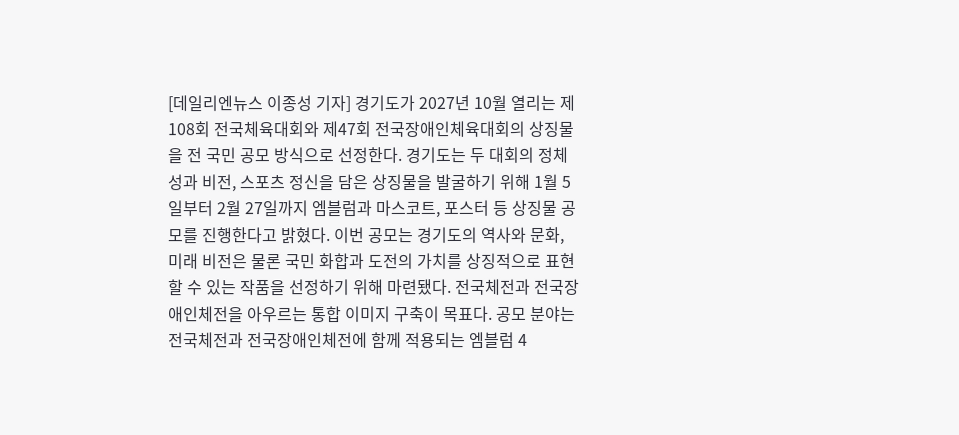[데일리엔뉴스 이종성 기자] 경기도가 2027년 10월 열리는 제108회 전국체육대회와 제47회 전국장애인체육대회의 상징물을 전 국민 공모 방식으로 선정한다. 경기도는 두 대회의 정체성과 비전, 스포츠 정신을 담은 상징물을 발굴하기 위해 1월 5일부터 2월 27일까지 엠블럼과 마스코트, 포스터 등 상징물 공모를 진행한다고 밝혔다. 이번 공모는 경기도의 역사와 문화, 미래 비전은 물론 국민 화합과 도전의 가치를 상징적으로 표현할 수 있는 작품을 선정하기 위해 마련됐다. 전국체전과 전국장애인체전을 아우르는 통합 이미지 구축이 목표다. 공모 분야는 전국체전과 전국장애인체전에 함께 적용되는 엠블럼 4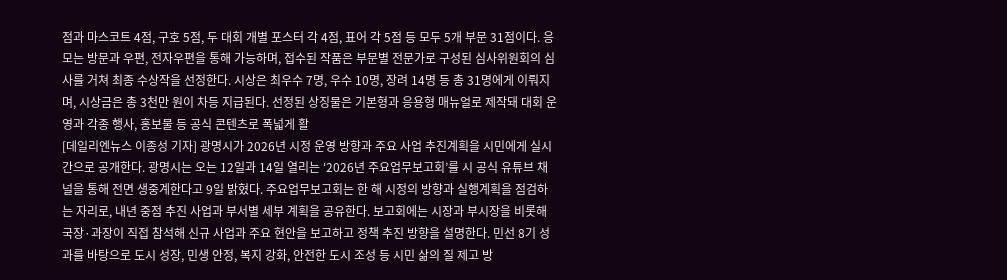점과 마스코트 4점, 구호 5점, 두 대회 개별 포스터 각 4점, 표어 각 5점 등 모두 5개 부문 31점이다. 응모는 방문과 우편, 전자우편을 통해 가능하며, 접수된 작품은 부문별 전문가로 구성된 심사위원회의 심사를 거쳐 최종 수상작을 선정한다. 시상은 최우수 7명, 우수 10명, 장려 14명 등 총 31명에게 이뤄지며, 시상금은 총 3천만 원이 차등 지급된다. 선정된 상징물은 기본형과 응용형 매뉴얼로 제작돼 대회 운영과 각종 행사, 홍보물 등 공식 콘텐츠로 폭넓게 활
[데일리엔뉴스 이종성 기자] 광명시가 2026년 시정 운영 방향과 주요 사업 추진계획을 시민에게 실시간으로 공개한다. 광명시는 오는 12일과 14일 열리는 ‘2026년 주요업무보고회’를 시 공식 유튜브 채널을 통해 전면 생중계한다고 9일 밝혔다. 주요업무보고회는 한 해 시정의 방향과 실행계획을 점검하는 자리로, 내년 중점 추진 사업과 부서별 세부 계획을 공유한다. 보고회에는 시장과 부시장을 비롯해 국장·과장이 직접 참석해 신규 사업과 주요 현안을 보고하고 정책 추진 방향을 설명한다. 민선 8기 성과를 바탕으로 도시 성장, 민생 안정, 복지 강화, 안전한 도시 조성 등 시민 삶의 질 제고 방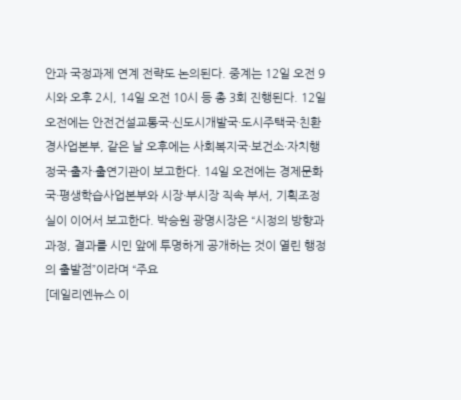안과 국정과제 연계 전략도 논의된다. 중계는 12일 오전 9시와 오후 2시, 14일 오전 10시 등 총 3회 진행된다. 12일 오전에는 안전건설교통국·신도시개발국·도시주택국·친환경사업본부, 같은 날 오후에는 사회복지국·보건소·자치행정국·출자·출연기관이 보고한다. 14일 오전에는 경제문화국·평생학습사업본부와 시장·부시장 직속 부서, 기획조정실이 이어서 보고한다. 박승원 광명시장은 “시정의 방향과 과정, 결과를 시민 앞에 투명하게 공개하는 것이 열린 행정의 출발점”이라며 “주요
[데일리엔뉴스 이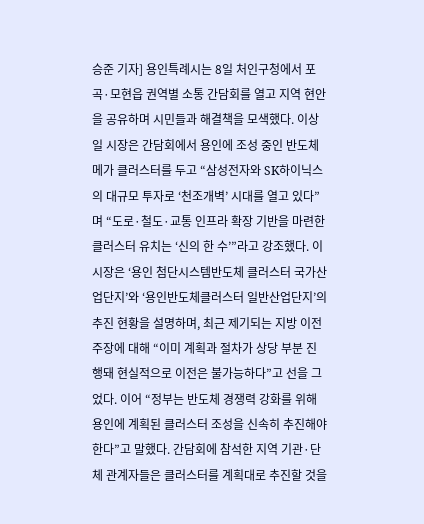승준 기자] 용인특례시는 8일 처인구청에서 포곡·모현읍 권역별 소통 간담회를 열고 지역 현안을 공유하며 시민들과 해결책을 모색했다. 이상일 시장은 간담회에서 용인에 조성 중인 반도체 메가 클러스터를 두고 “삼성전자와 SK하이닉스의 대규모 투자로 ‘천조개벽’ 시대를 열고 있다”며 “도로·철도·교통 인프라 확장 기반을 마련한 클러스터 유치는 ‘신의 한 수’”라고 강조했다. 이 시장은 ‘용인 첨단시스템반도체 클러스터 국가산업단지’와 ‘용인반도체클러스터 일반산업단지’의 추진 현황을 설명하며, 최근 제기되는 지방 이전 주장에 대해 “이미 계획과 절차가 상당 부분 진행돼 현실적으로 이전은 불가능하다”고 선을 그었다. 이어 “정부는 반도체 경쟁력 강화를 위해 용인에 계획된 클러스터 조성을 신속히 추진해야 한다”고 말했다. 간담회에 참석한 지역 기관·단체 관계자들은 클러스터를 계획대로 추진할 것을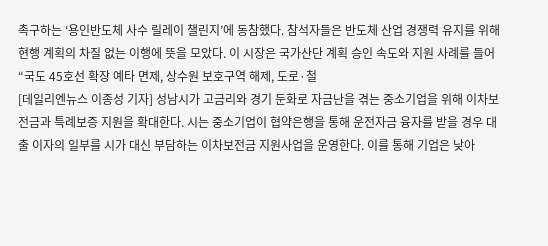촉구하는 ‘용인반도체 사수 릴레이 챌린지’에 동참했다. 참석자들은 반도체 산업 경쟁력 유지를 위해 현행 계획의 차질 없는 이행에 뜻을 모았다. 이 시장은 국가산단 계획 승인 속도와 지원 사례를 들어 “국도 45호선 확장 예타 면제, 상수원 보호구역 해제, 도로·철
[데일리엔뉴스 이종성 기자] 성남시가 고금리와 경기 둔화로 자금난을 겪는 중소기업을 위해 이차보전금과 특례보증 지원을 확대한다. 시는 중소기업이 협약은행을 통해 운전자금 융자를 받을 경우 대출 이자의 일부를 시가 대신 부담하는 이차보전금 지원사업을 운영한다. 이를 통해 기업은 낮아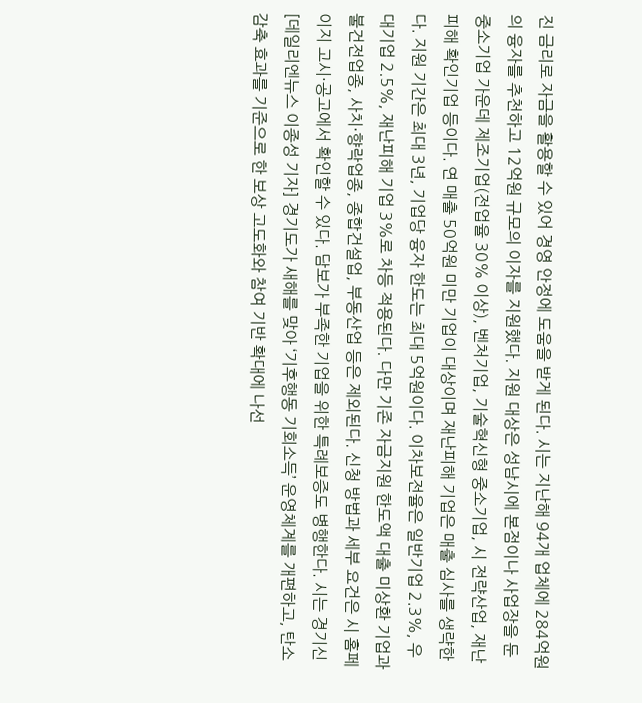진 금리로 자금을 활용할 수 있어 경영 안정에 도움을 받게 된다. 시는 지난해 94개 업체에 284억원의 융자를 추천하고 12억원 규모의 이자를 지원했다. 지원 대상은 성남시에 본점이나 사업장을 둔 중소기업 가운데 제조기업(전업율 30% 이상), 벤처기업, 기술혁신형 중소기업, 시 전략산업, 재난피해 확인기업 등이다. 연 매출 50억원 미만 기업이 대상이며 재난피해 기업은 매출 심사를 생략한다. 지원 기간은 최대 3년, 기업당 융자 한도는 최대 5억원이다. 이차보전율은 일반기업 2.3%, 우대기업 2.5%, 재난피해 기업 3%로 차등 적용된다. 다만 기존 자금지원 한도액 대출 미상환 기업과 불건전업종, 사치·향락업종, 종합건설업, 부동산업 등은 제외된다. 신청 방법과 세부 요건은 시 홈페이지 고시·공고에서 확인할 수 있다. 담보가 부족한 기업을 위한 특례보증도 병행한다. 시는 경기신
[데일리엔뉴스 이종성 기자] 경기도가 새해를 맞아 ‘기후행동 기회소득’ 운영체계를 개편하고, 탄소 감축 효과를 기준으로 한 보상 고도화와 참여 기반 확대에 나선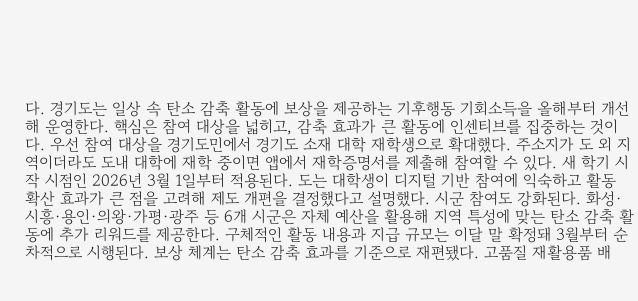다. 경기도는 일상 속 탄소 감축 활동에 보상을 제공하는 기후행동 기회소득을 올해부터 개선해 운영한다. 핵심은 참여 대상을 넓히고, 감축 효과가 큰 활동에 인센티브를 집중하는 것이다. 우선 참여 대상을 경기도민에서 경기도 소재 대학 재학생으로 확대했다. 주소지가 도 외 지역이더라도 도내 대학에 재학 중이면 앱에서 재학증명서를 제출해 참여할 수 있다. 새 학기 시작 시점인 2026년 3월 1일부터 적용된다. 도는 대학생이 디지털 기반 참여에 익숙하고 활동 확산 효과가 큰 점을 고려해 제도 개편을 결정했다고 설명했다. 시군 참여도 강화된다. 화성·시흥·용인·의왕·가평·광주 등 6개 시군은 자체 예산을 활용해 지역 특성에 맞는 탄소 감축 활동에 추가 리워드를 제공한다. 구체적인 활동 내용과 지급 규모는 이달 말 확정돼 3월부터 순차적으로 시행된다. 보상 체계는 탄소 감축 효과를 기준으로 재편됐다. 고품질 재활용품 배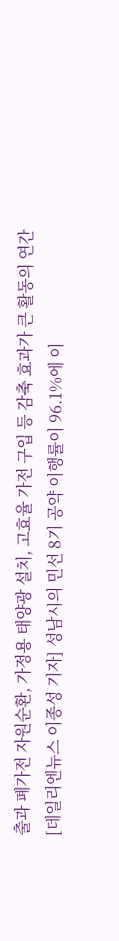출과 폐가전 자원순환, 가정용 태양광 설치, 고효율 가전 구입 등 감축 효과가 큰 활동의 연간
[데일리엔뉴스 이종성 기자] 성남시의 민선 8기 공약 이행률이 96.1%에 이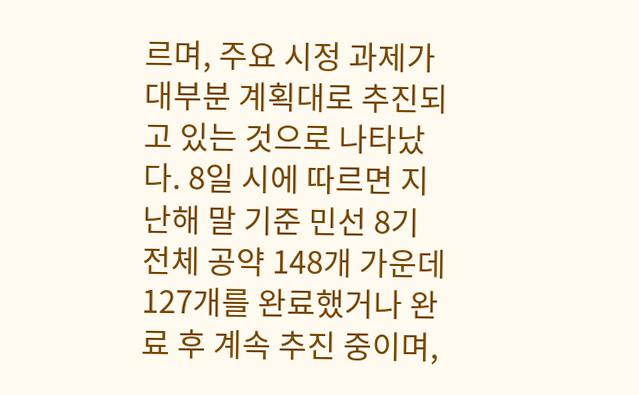르며, 주요 시정 과제가 대부분 계획대로 추진되고 있는 것으로 나타났다. 8일 시에 따르면 지난해 말 기준 민선 8기 전체 공약 148개 가운데 127개를 완료했거나 완료 후 계속 추진 중이며,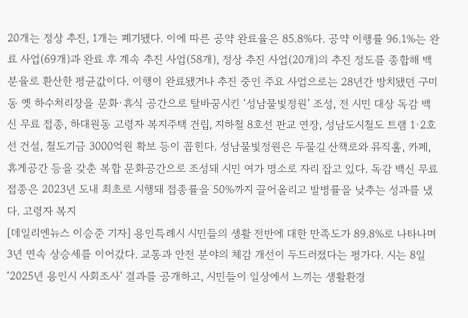20개는 정상 추진, 1개는 폐기됐다. 이에 따른 공약 완료율은 85.8%다. 공약 이행률 96.1%는 완료 사업(69개)과 완료 후 계속 추진 사업(58개), 정상 추진 사업(20개)의 추진 정도를 종합해 백분율로 환산한 평균값이다. 이행이 완료됐거나 추진 중인 주요 사업으로는 28년간 방치됐던 구미동 옛 하수처리장을 문화·휴식 공간으로 탈바꿈시킨 ‘성남물빛정원’ 조성, 전 시민 대상 독감 백신 무료 접종, 하대원동 고령자 복지주택 건립, 지하철 8호선 판교 연장, 성남도시철도 트램 1·2호선 건설, 철도기금 3000억원 확보 등이 꼽힌다. 성남물빛정원은 두물길 산책로와 뮤직홀, 카페, 휴게공간 등을 갖춘 복합 문화공간으로 조성돼 시민 여가 명소로 자리 잡고 있다. 독감 백신 무료 접종은 2023년 도내 최초로 시행돼 접종률을 50%까지 끌어올리고 발병률을 낮추는 성과를 냈다. 고령자 복지
[데일리엔뉴스 이승준 기자] 용인특례시 시민들의 생활 전반에 대한 만족도가 89.8%로 나타나며 3년 연속 상승세를 이어갔다. 교통과 안전 분야의 체감 개선이 두드러졌다는 평가다. 시는 8일 ‘2025년 용인시 사회조사’ 결과를 공개하고, 시민들이 일상에서 느끼는 생활환경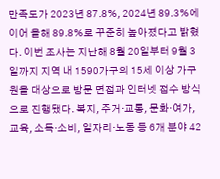만족도가 2023년 87.8%, 2024년 89.3%에 이어 올해 89.8%로 꾸준히 높아졌다고 밝혔다. 이번 조사는 지난해 8월 20일부터 9월 3일까지 지역 내 1590가구의 15세 이상 가구원을 대상으로 방문 면접과 인터넷 접수 방식으로 진행됐다. 복지, 주거·교통, 문화·여가, 교육, 소득·소비, 일자리·노동 등 6개 분야 42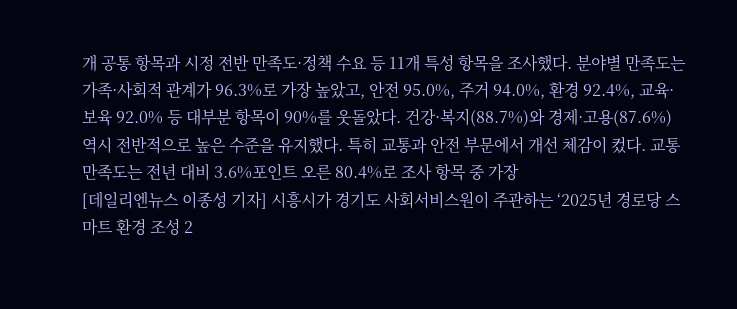개 공통 항목과 시정 전반 만족도·정책 수요 등 11개 특성 항목을 조사했다. 분야별 만족도는 가족·사회적 관계가 96.3%로 가장 높았고, 안전 95.0%, 주거 94.0%, 환경 92.4%, 교육·보육 92.0% 등 대부분 항목이 90%를 웃돌았다. 건강·복지(88.7%)와 경제·고용(87.6%) 역시 전반적으로 높은 수준을 유지했다. 특히 교통과 안전 부문에서 개선 체감이 컸다. 교통 만족도는 전년 대비 3.6%포인트 오른 80.4%로 조사 항목 중 가장
[데일리엔뉴스 이종성 기자] 시흥시가 경기도 사회서비스원이 주관하는 ‘2025년 경로당 스마트 환경 조성 2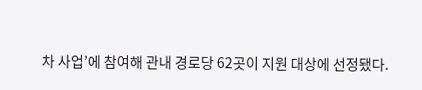차 사업’에 참여해 관내 경로당 62곳이 지원 대상에 선정됐다.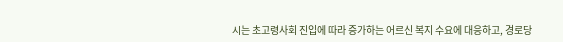시는 초고령사회 진입에 따라 증가하는 어르신 복지 수요에 대응하고, 경로당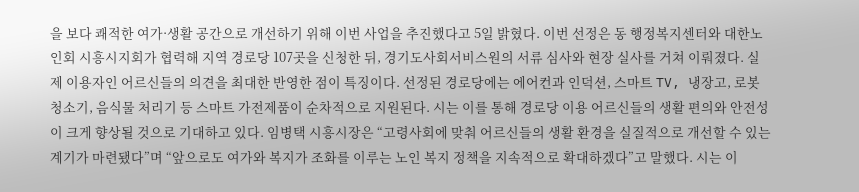을 보다 쾌적한 여가·생활 공간으로 개선하기 위해 이번 사업을 추진했다고 5일 밝혔다. 이번 선정은 동 행정복지센터와 대한노인회 시흥시지회가 협력해 지역 경로당 107곳을 신청한 뒤, 경기도사회서비스원의 서류 심사와 현장 실사를 거쳐 이뤄졌다. 실제 이용자인 어르신들의 의견을 최대한 반영한 점이 특징이다. 선정된 경로당에는 에어컨과 인덕션, 스마트 TV, 냉장고, 로봇청소기, 음식물 처리기 등 스마트 가전제품이 순차적으로 지원된다. 시는 이를 통해 경로당 이용 어르신들의 생활 편의와 안전성이 크게 향상될 것으로 기대하고 있다. 임병택 시흥시장은 “고령사회에 맞춰 어르신들의 생활 환경을 실질적으로 개선할 수 있는 계기가 마련됐다”며 “앞으로도 여가와 복지가 조화를 이루는 노인 복지 정책을 지속적으로 확대하겠다”고 말했다. 시는 이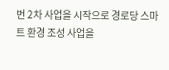번 2차 사업을 시작으로 경로당 스마트 환경 조성 사업을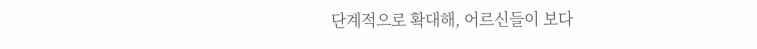단계적으로 확대해, 어르신들이 보다